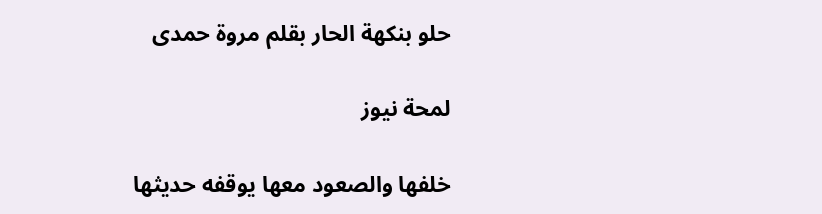حلو بنكهة الحار بقلم مروة حمدى

لمحة نيوز

خلفها والصعود معها يوقفه حديثها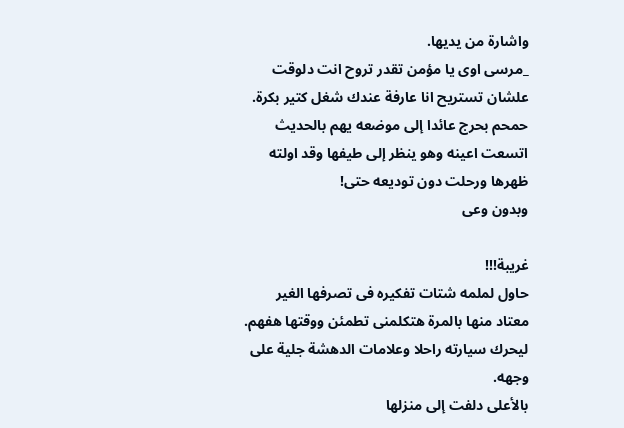واشارة من يديها.
_مرسى اوى يا مؤمن تقدر تروح انت دلوقت علشان تستريح انا عارفة عندك شغل كتير بكرة.
حمحم بحرج عائدا إلى موضعه يهم بالحديث اتسعت اعينه وهو ينظر إلى طيفها وقد اولته ظهرها ورحلت دون توديعه حتى!
وبدون وعى

غريبة!!!
حاول لملمه شتات تفكيره فى تصرفها الغير معتاد منها بالمرة هتكلمنى تطمئن ووقتها هفهم.
ليحرك سيارته راحلا وعلامات الدهشة جلية على وجهه.
بالأعلى دلفت إلى منزلها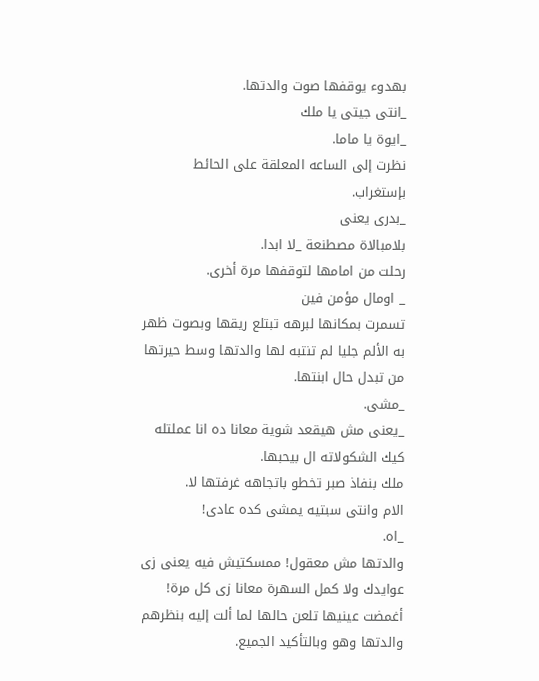بهدوء يوقفها صوت والدتها.
_انتى جيتى يا ملك
_ايوة يا ماما.
نظرت إلى الساعه المعلقة على الحائط بإستغراب.
_بدرى يعنى
بلامبالاة مصطنعة _لا ابدا.
رحلت من امامها لتوقفها مرة أخرى.
_ اومال مؤمن فين
تسمرت بمكانها لبرهه تبتلع ريقها وبصوت ظهر به الألم جليا لم تنتبه لها والدتها وسط حيرتها من تبدل حال ابنتها.
_مشى.
_يعنى مش هيقعد شوية معانا ده انا عملتله كيك الشكولاته ال بيحبها.
ملك بنفاذ صبر تخطو باتجاهه غرفتها لا.
الام وانتى سبتيه يمشى كده عادى!
_اه.
والدتها مش معقول! ممسكتيش فيه يعنى زى عوايدك ولا كمل السهرة معانا زى كل مرة!
أغمضت عينيها تلعن حالها لما ألت إليه بنظرهم والدتها وهو وبالتأكيد الجميع.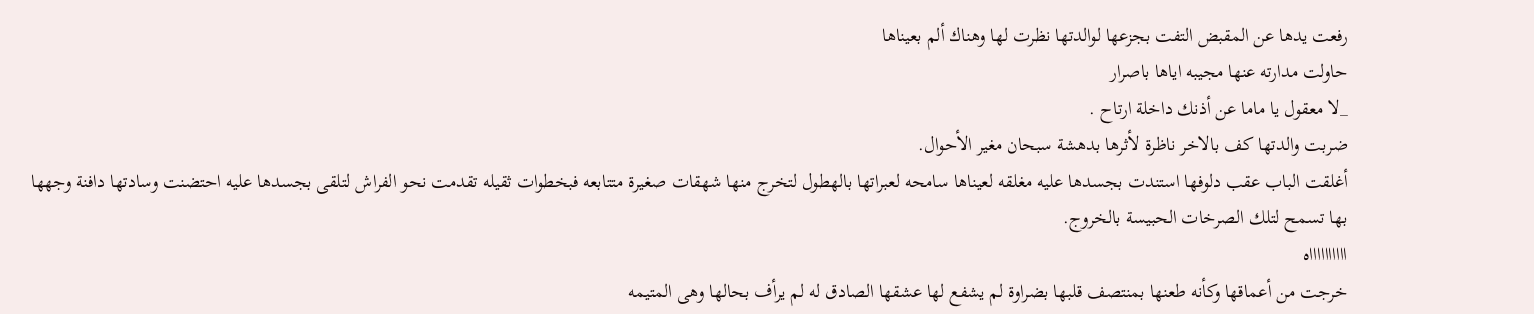رفعت يدها عن المقبض التفت بجزعها لوالدتها نظرت لها وهناك ألم بعيناها
حاولت مدارته عنها مجيبه اياها باصرار
_لا معقول يا ماما عن أذنك داخلة ارتاح .
ضربت والدتها كف بالاخر ناظرة لأثرها بدهشة سبحان مغير الأحوال.
أغلقت الباب عقب دلوفها استندت بجسدها عليه مغلقه لعيناها سامحه لعبراتها بالهطول لتخرج منها شهقات صغيرة متتابعه فبخطوات ثقيله تقدمت نحو الفراش لتلقى بجسدها عليه احتضنت وسادتها دافنة وجهها بها تسمح لتلك الصرخات الحبيسة بالخروج.
ااااااااااه
خرجت من أعماقها وكأنه طعنها بمنتصف قلبها بضراوة لم يشفع لها عشقها الصادق له لم يرأف بحالها وهى المتيمه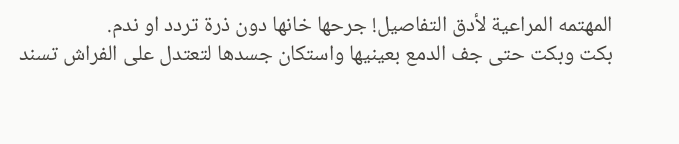المهتمه المراعية لأدق التفاصيل! جرحها خانها دون ذرة تردد او ندم.
بكت وبكت حتى جف الدمع بعينيها واستكان جسدها لتعتدل على الفراش تسند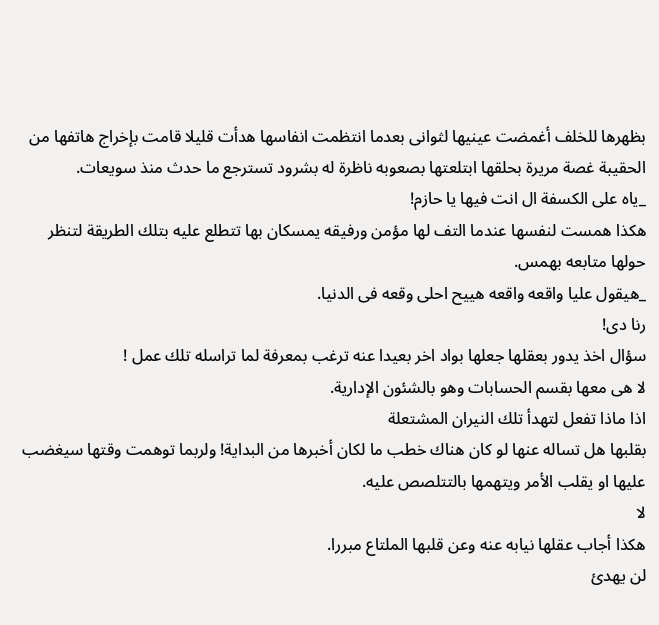بظهرها للخلف أغمضت عينيها لثوانى بعدما انتظمت انفاسها هدأت قليلا قامت بإخراج هاتفها من الحقيبة غصة مريرة بحلقها ابتلعتها بصعوبه ناظرة له بشرود تسترجع ما حدث منذ سويعات.
_ياه على الكسفة ال انت فيها يا حازم!
هكذا همست لنفسها عندما التف لها مؤمن ورفيقه يمسكان بها تتطلع عليه بتلك الطريقة لتنظر حولها متابعه بهمس.
_هيقول عليا واقعه واقعه هييح احلى وقعه فى الدنيا.
رنا دى!
سؤال اخذ يدور بعقلها جعلها بواد اخر بعيدا عنه ترغب بمعرفة لما تراسله تلك عمل !
لا هى معها بقسم الحسابات وهو بالشئون الإدارية.
اذا ماذا تفعل لتهدأ تلك النيران المشتعلة
بقلبها هل تساله عنها لو كان هناك خطب ما لكان أخبرها من البداية! ولربما توهمت وقتها سيغضب عليها او يقلب الأمر ويتهمها بالتتلصص عليه.
لا
هكذا أجاب عقلها نيابه عنه وعن قلبها الملتاع مبررا.
لن يهدئ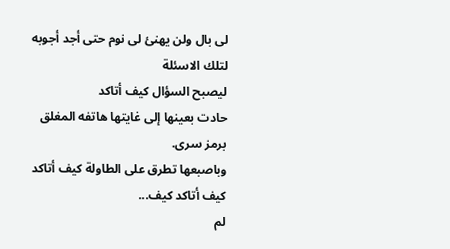لى بال ولن يهنئ لى نوم حتى أجد أجوبه لتلك الاسئلة
ليصبح السؤال كيف أتاكد
حادت بعينها إلى غايتها هاتفه المغلق برمز سرى.
وباصبعها تطرق على الطاولة كيف أتاكد كيف أتاكد كيف...
لم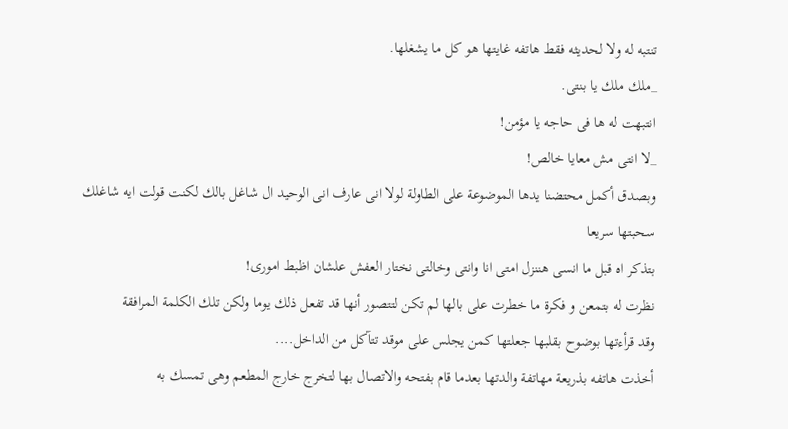تنتبه له ولا لحديثه فقط هاتفه غايتها هو كل ما يشغلها.
_ملك ملك يا بنتى.
انتبهت له ها فى حاجه يا مؤمن!
_لا انتى مش معايا خالص!
وبصدق أكمل محتضنا يدها الموضوعة على الطاولة لولا انى عارف انى الوحيد ال شاغل بالك لكنت قولت ايه شاغلك
سحبتها سريعا
بتذكر اه قبل ما انسى هننزل امتى انا وانتى وخالتى نختار العفش علشان اظبط امورى!
نظرت له بتمعن و فكرة ما خطرت على بالها لم تكن لتتصور أنها قد تفعل ذلك يوما ولكن تلك الكلمة المرافقة
وقد قرأءتها بوضوح بقلبها جعلتها كمن يجلس على موقد تتآكل من الداخل....
أخذت هاتفه بذريعة مهاتفة والدتها بعدما قام بفتحه والاتصال بها لتخرج خارج المطعم وهى تمسك به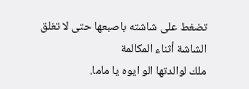تضغط على شاشته باصبعها حتى لا تغلق الشاشة أثناء المكالمة
ملك لوالدتها الو ايوه يا ماما.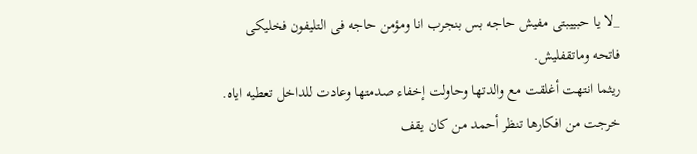_لا يا حبييبتى مفيش حاجه بس بنجرب انا ومؤمن حاجه فى التليفون فخليكى
فاتحه وماتقفليش.
ريثما انتهت أغلقت مع والدتها وحاولت إخفاء صدمتها وعادت للداخل تعطيه اياه.
خرجت من افكارها تنظر أحمد من كان يقف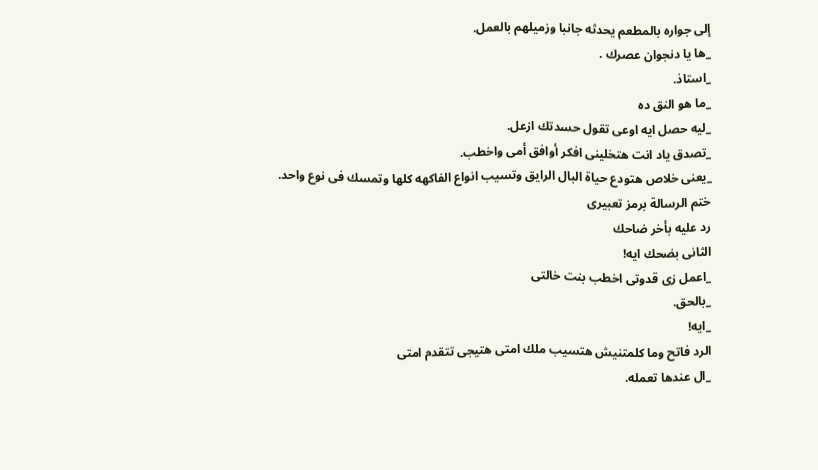إلى جواره بالمطعم يحدثه جانبا وزميلهم بالعمل.
_ها يا دنجوان عصرك .
_استاذ.
_ما هو النق ده
_ليه حصل ايه اوعى تقول حسدتك ازعل.
_تصدق ياد انت هتخلينى افكر أوافق أمى واخطب.
_يعنى خلاص هتودع حياة البال الرايق وتسيب انواع الفاكهه كلها وتمسك فى نوع واحد.
ختم الرسالة برمز تعبيرى
رد عليه بأخر ضاحك
الثانى بضحك ايه!
_اعمل زى قدوتى اخطب بنت خالتى
_بالحق.
_ايه!
الرد فاتح وما كلمتنيش هتسيب ملك امتى هتيجى تتقدم امتى
_ال عندها تعمله.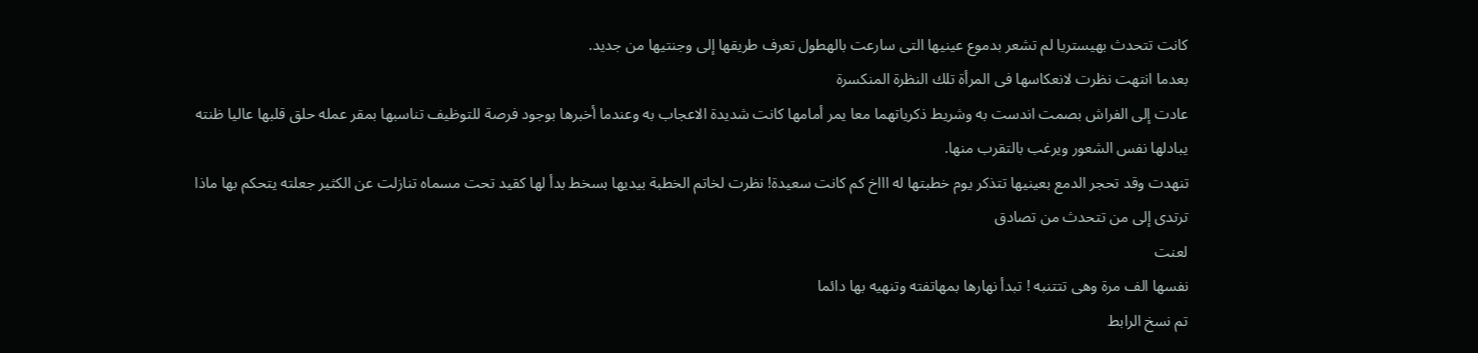كانت تتحدث بهيستريا لم تشعر بدموع عينيها التى سارعت بالهطول تعرف طريقها إلى وجنتيها من جديد.
بعدما انتهت نظرت لانعكاسها فى المرأة تلك النظرة المنكسرة
عادت إلى الفراش بصمت اندست به وشريط ذكرياتهما معا يمر أمامها كانت شديدة الاعجاب به وعندما أخبرها بوجود فرصة للتوظيف تناسبها بمقر عمله حلق قلبها عاليا ظنته يبادلها نفس الشعور ويرغب بالتقرب منها.
تنهدت وقد تحجر الدمع بعينيها تتذكر يوم خطبتها له اااخ كم كانت سعيدة! نظرت لخاتم الخطبة بيديها بسخط بدأ لها كقيد تحت مسماه تنازلت عن الكثير جعلته يتحكم بها ماذا ترتدى إلى من تتحدث من تصادق
لعنت
نفسها الف مرة وهى تتتنبه ! تبدأ نهارها بمهاتفته وتنهيه بها دائما
تم نسخ الرابط